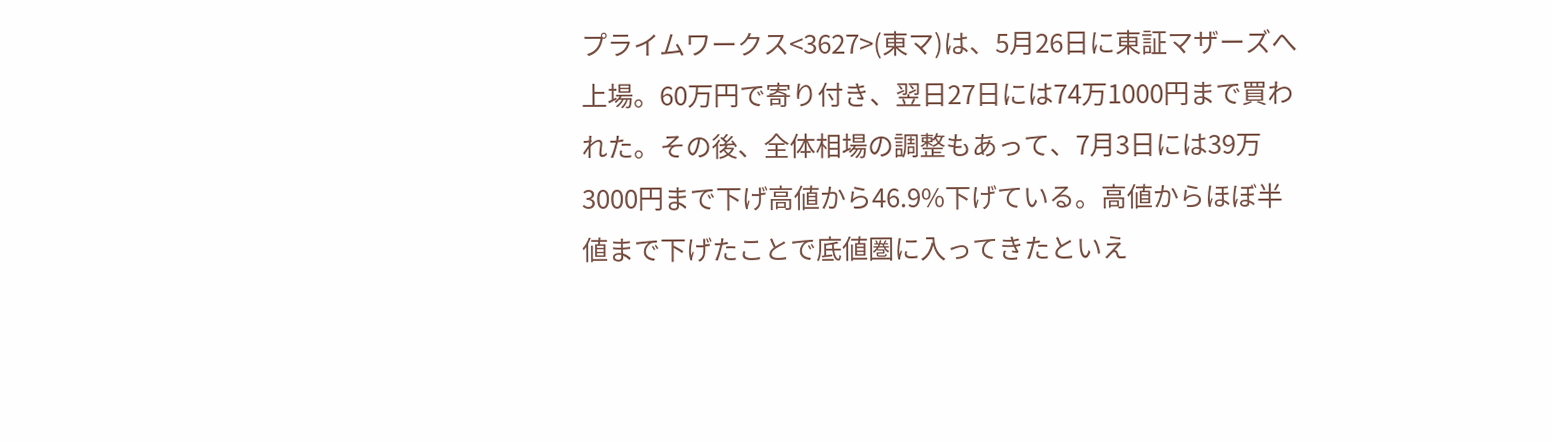プライムワークス<3627>(東マ)は、5月26日に東証マザーズへ上場。60万円で寄り付き、翌日27日には74万1000円まで買われた。その後、全体相場の調整もあって、7月3日には39万3000円まで下げ高値から46.9%下げている。高値からほぼ半値まで下げたことで底値圏に入ってきたといえ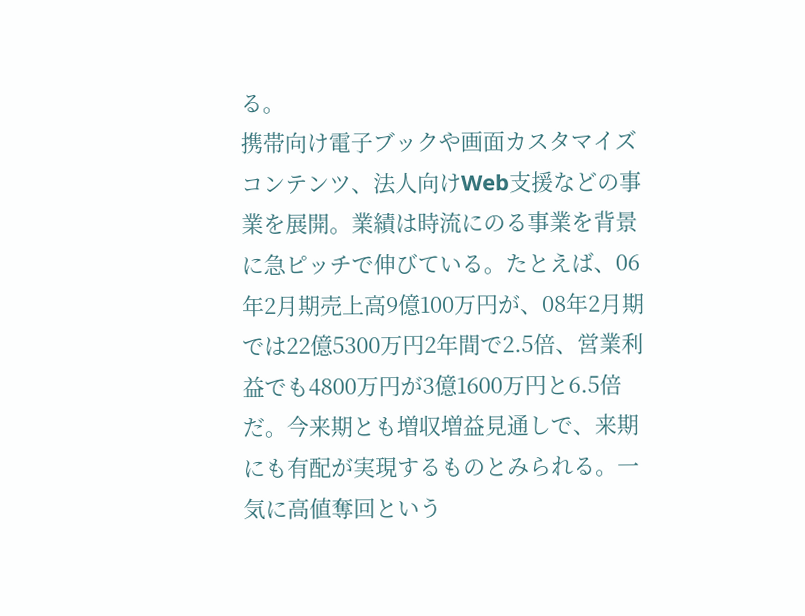る。
携帯向け電子ブックや画面カスタマイズコンテンツ、法人向けWeb支援などの事業を展開。業績は時流にのる事業を背景に急ピッチで伸びている。たとえば、06年2月期売上高9億100万円が、08年2月期では22億5300万円2年間で2.5倍、営業利益でも4800万円が3億1600万円と6.5倍だ。今来期とも増収増益見通しで、来期にも有配が実現するものとみられる。一気に高値奪回という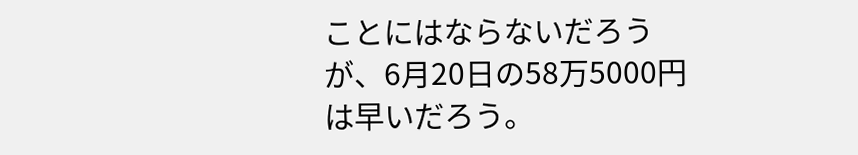ことにはならないだろうが、6月20日の58万5000円は早いだろう。